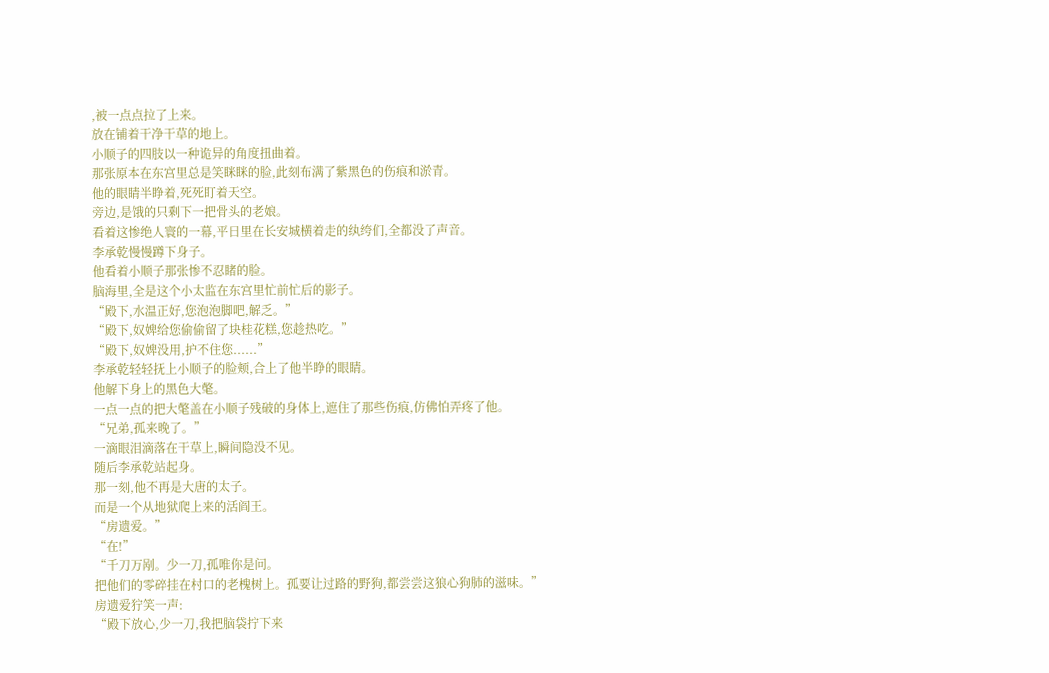,被一点点拉了上来。
放在铺着干净干草的地上。
小顺子的四肢以一种诡异的角度扭曲着。
那张原本在东宫里总是笑眯眯的脸,此刻布满了紫黑色的伤痕和淤青。
他的眼睛半睁着,死死盯着天空。
旁边,是饿的只剩下一把骨头的老娘。
看着这惨绝人寰的一幕,平日里在长安城横着走的纨绔们,全都没了声音。
李承乾慢慢蹲下身子。
他看着小顺子那张惨不忍睹的脸。
脑海里,全是这个小太监在东宫里忙前忙后的影子。
“殿下,水温正好,您泡泡脚吧,解乏。”
“殿下,奴婢给您偷偷留了块桂花糕,您趁热吃。”
“殿下,奴婢没用,护不住您......”
李承乾轻轻抚上小顺子的脸颊,合上了他半睁的眼睛。
他解下身上的黑色大氅。
一点一点的把大氅盖在小顺子残破的身体上,遮住了那些伤痕,仿佛怕弄疼了他。
“兄弟,孤来晚了。”
一滴眼泪滴落在干草上,瞬间隐没不见。
随后李承乾站起身。
那一刻,他不再是大唐的太子。
而是一个从地狱爬上来的活阎王。
“房遗爱。”
“在!”
“千刀万剐。少一刀,孤唯你是问。
把他们的零碎挂在村口的老槐树上。孤要让过路的野狗,都尝尝这狼心狗肺的滋味。”
房遗爱狞笑一声:
“殿下放心,少一刀,我把脑袋拧下来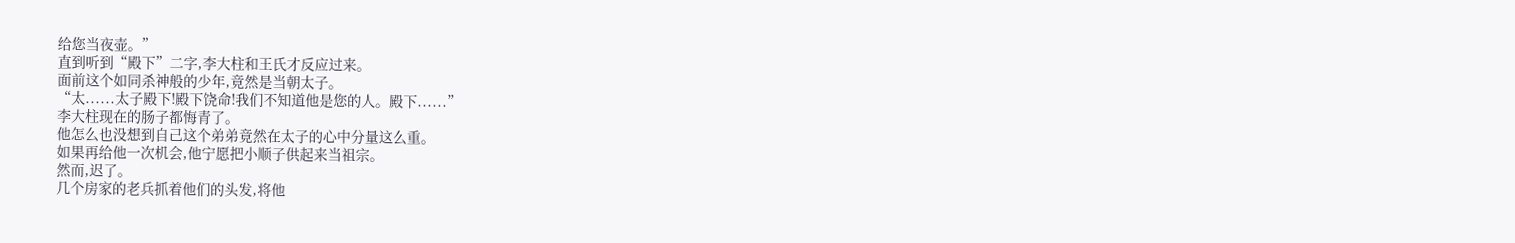给您当夜壶。”
直到听到“殿下”二字,李大柱和王氏才反应过来。
面前这个如同杀神般的少年,竟然是当朝太子。
“太......太子殿下!殿下饶命!我们不知道他是您的人。殿下......”
李大柱现在的肠子都悔青了。
他怎么也没想到自己这个弟弟竟然在太子的心中分量这么重。
如果再给他一次机会,他宁愿把小顺子供起来当祖宗。
然而,迟了。
几个房家的老兵抓着他们的头发,将他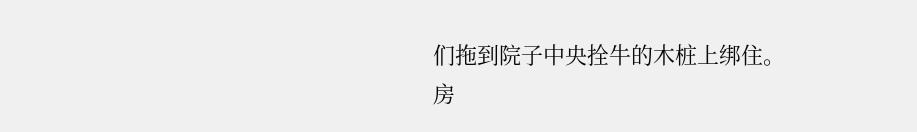们拖到院子中央拴牛的木桩上绑住。
房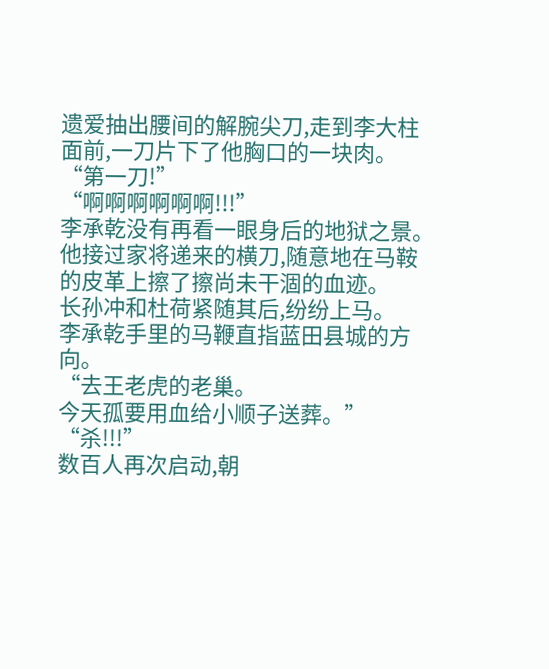遗爱抽出腰间的解腕尖刀,走到李大柱面前,一刀片下了他胸口的一块肉。
“第一刀!”
“啊啊啊啊啊啊!!!”
李承乾没有再看一眼身后的地狱之景。
他接过家将递来的横刀,随意地在马鞍的皮革上擦了擦尚未干涸的血迹。
长孙冲和杜荷紧随其后,纷纷上马。
李承乾手里的马鞭直指蓝田县城的方向。
“去王老虎的老巢。
今天孤要用血给小顺子送葬。”
“杀!!!”
数百人再次启动,朝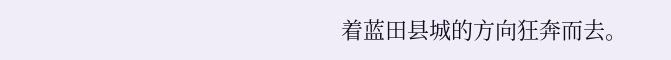着蓝田县城的方向狂奔而去。